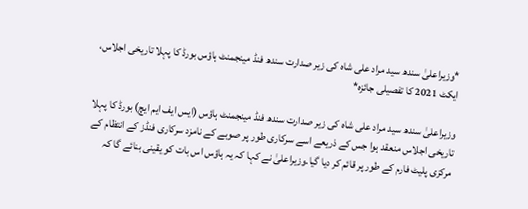*وزیراعلیٰ سندھ سید مراد علی شاہ کی زیر صدارت سندھ فنڈ مینجمنٹ ہاؤس بورڈ کا پہلا تاریخی اجلاس، ایکٹ 2021 کا تفصیلی جائزہ*

وزیراعلیٰ سندھ سید مراد علی شاہ کی زیر صدارت سندھ فنڈ مینجمنٹ ہاؤس (ایس ایف ایم ایچ) بورڈ کا پہلا تاریخی اجلاس منعقد ہوا جس کے ذریعے اسے سرکاری طور پر صوبے کے نامزد سرکاری فنڈز کے انتظام کے مرکزی پلیٹ فارم کے طور پر قائم کر دیا گیا۔وزیراعلیٰ نے کہا کہ یہ ہاؤس اس بات کو یقینی بنائے گا کہ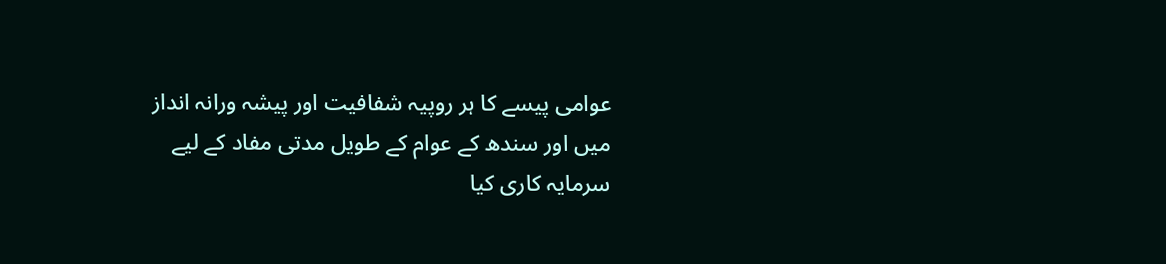عوامی پیسے کا ہر روپیہ شفافیت اور پیشہ ورانہ انداز میں اور سندھ کے عوام کے طویل مدتی مفاد کے لیے سرمایہ کاری کیا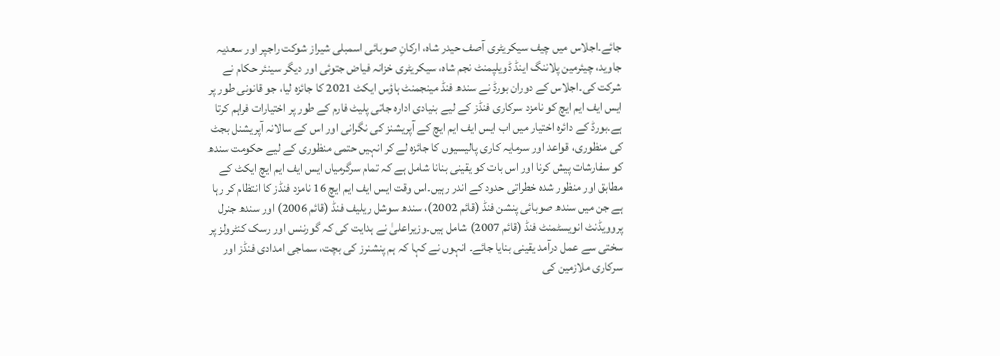جائے۔اجلاس میں چیف سیکریٹری آصف حیدر شاہ، ارکانِ صوبائی اسمبلی شیراز شوکت راجپر اور سعدیہ جاوید، چیئرمین پلاننگ اینڈ ڈویلپمنٹ نجم شاہ، سیکریٹری خزانہ فیاض جتوئی اور دیگر سینئر حکام نے شرکت کی۔اجلاس کے دوران بورڈ نے سندھ فنڈ مینجمنٹ ہاؤس ایکٹ 2021 کا جائزہ لیا، جو قانونی طور پر ایس ایف ایم ایچ کو نامزد سرکاری فنڈز کے لیے بنیادی ادارہ جاتی پلیٹ فارم کے طور پر اختیارات فراہم کرتا ہے۔بورڈ کے دائرہ اختیار میں اب ایس ایف ایم ایچ کے آپریشنز کی نگرانی اور اس کے سالانہ آپریشنل بجٹ کی منظوری، قواعد اور سرمایہ کاری پالیسیوں کا جائزہ لے کر انہیں حتمی منظوری کے لیے حکومت سندھ کو سفارشات پیش کرنا اور اس بات کو یقینی بنانا شامل ہے کہ تمام سرگرمیاں ایس ایف ایم ایچ ایکٹ کے مطابق اور منظور شدہ خطراتی حدود کے اندر رہیں۔اس وقت ایس ایف ایم ایچ 16 نامزد فنڈز کا انتظام کر رہا ہے جن میں سندھ صوبائی پنشن فنڈ (قائم 2002)، سندھ سوشل ریلیف فنڈ (قائم 2006) اور سندھ جنرل پروویڈنٹ انویسٹمنٹ فنڈ (قائم 2007) شامل ہیں۔وزیراعلیٰ نے ہدایت کی کہ گورننس اور رسک کنٹرولز پر سختی سے عمل درآمد یقینی بنایا جائے۔ انہوں نے کہا کہ ہم پنشنرز کی بچت، سماجی امدادی فنڈز اور سرکاری ملازمین کی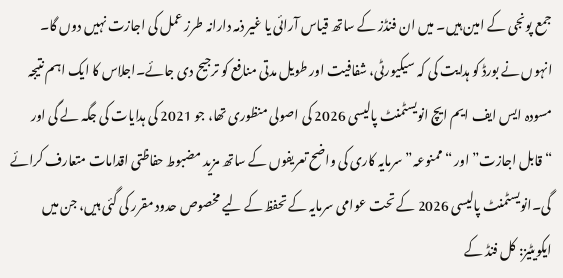جمع پونجی کے امین ہیں۔ میں ان فنڈز کے ساتھ قیاس آرائی یا غیر ذمہ دارانہ طرز عمل کی اجازت نہیں دوں گا۔ انہوں نے بورڈ کو ہدایت کی کہ سیکیورٹی، شفافیت اور طویل مدتی منافع کو ترجیح دی جائے۔اجلاس کا ایک اہم نتیجہ مسودہ ایس ایف ایم ایچ انویسٹمنٹ پالیسی 2026 کی اصولی منظوری تھا، جو 2021 کی ہدایات کی جگہ لے گی اور “قابل اجازت” اور “ممنوعہ” سرمایہ کاری کی واضح تعریفوں کے ساتھ مزید مضبوط حفاظتی اقدامات متعارف کرائے گی۔انویسٹمنٹ پالیسی 2026 کے تحت عوامی سرمایہ کے تحفظ کے لیے مخصوص حدود مقرر کی گئی ہیں، جن میں ایکویٹیز: کل فنڈ کے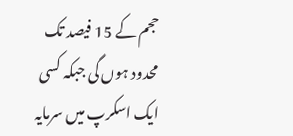حجم کے 15 فیصد تک محدود ہوں گی جبکہ کسی ایک اسکرپ میں سرمایہ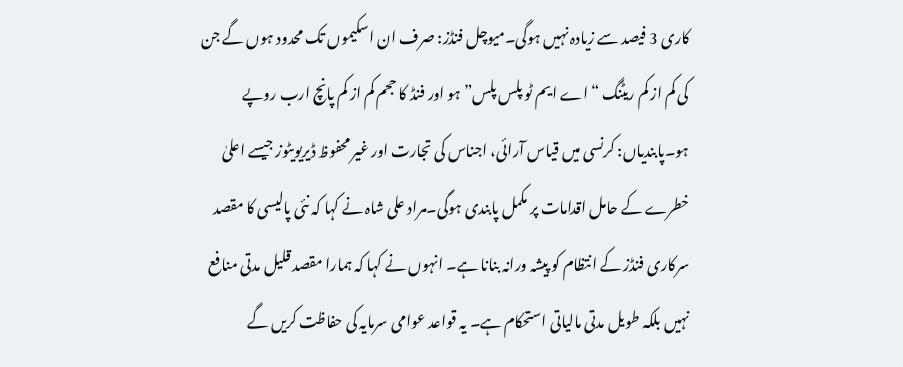کاری 3 فیصد سے زیادہ نہیں ہوگی۔میوچل فنڈز: صرف ان اسکیموں تک محدود ہوں گے جن کی کم از کم ریٹنگ “اے ایم ٹو پلس پلس” ہو اور فنڈ کا حجم کم از کم پانچ ارب روپے ہو۔پابندیاں: کرنسی میں قیاس آرائی، اجناس کی تجارت اور غیر محفوظ ڈیریویٹوز جیسے اعلیٰ خطرے کے حامل اقدامات پر مکمل پابندی ہوگی۔مراد علی شاہ نے کہا کہ نئی پالیسی کا مقصد سرکاری فنڈز کے انتظام کو پیشہ ورانہ بنانا ہے۔ انہوں نے کہا کہ ہمارا مقصد قلیل مدتی منافع نہیں بلکہ طویل مدتی مالیاتی استحکام ہے۔ یہ قواعد عوامی سرمایہ کی حفاظت کریں گے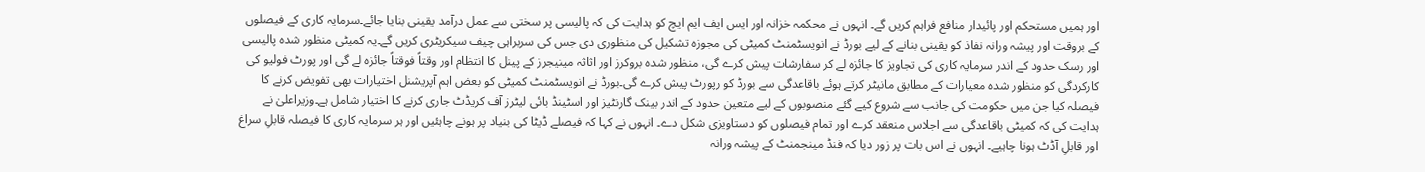اور ہمیں مستحکم اور پائیدار منافع فراہم کریں گے۔ انہوں نے محکمہ خزانہ اور ایس ایف ایم ایچ کو ہدایت کی کہ پالیسی پر سختی سے عمل درآمد یقینی بنایا جائے۔سرمایہ کاری کے فیصلوں کے بروقت اور پیشہ ورانہ نفاذ کو یقینی بنانے کے لیے بورڈ نے انویسٹمنٹ کمیٹی کی مجوزہ تشکیل کی منظوری دی جس کی سربراہی چیف سیکریٹری کریں گے۔یہ کمیٹی منظور شدہ پالیسی اور رسک حدود کے اندر سرمایہ کاری کی تجاویز کا جائزہ لے کر سفارشات پیش کرے گی، منظور شدہ بروکرز اور اثاثہ مینیجرز کے پینل کا انتظام اور وقتاً فوقتاً جائزہ لے گی اور پورٹ فولیو کی کارکردگی کو منظور شدہ معیارات کے مطابق مانیٹر کرتے ہوئے باقاعدگی سے بورڈ کو رپورٹ پیش کرے گی۔بورڈ نے انویسٹمنٹ کمیٹی کو بعض اہم آپریشنل اختیارات بھی تفویض کرنے کا فیصلہ کیا جن میں حکومت کی جانب سے شروع کیے گئے منصوبوں کے لیے متعین حدود کے اندر بینک گارنٹیز اور اسٹینڈ بائی لیٹرز آف کریڈٹ جاری کرنے کا اختیار شامل ہے۔وزیراعلیٰ نے ہدایت کی کہ کمیٹی باقاعدگی سے اجلاس منعقد کرے اور تمام فیصلوں کو دستاویزی شکل دے۔ انہوں نے کہا کہ فیصلے ڈیٹا کی بنیاد پر ہونے چاہئیں اور ہر سرمایہ کاری کا فیصلہ قابلِ سراغ اور قابلِ آڈٹ ہونا چاہیے۔ انہوں نے اس بات پر زور دیا کہ فنڈ مینجمنٹ کے پیشہ ورانہ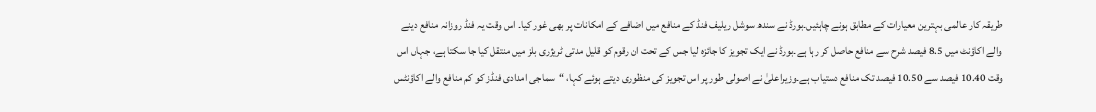طریقہ کار عالمی بہترین معیارات کے مطابق ہونے چاہئیں۔بورڈ نے سندھ سوشل ریلیف فنڈ کے منافع میں اضافے کے امکانات پر بھی غور کیا۔ اس وقت یہ فنڈ روزانہ منافع دینے والے اکاؤنٹ میں 8.5 فیصد شرح سے منافع حاصل کر رہا ہے۔بورڈ نے ایک تجویز کا جائزہ لیا جس کے تحت ان رقوم کو قلیل مدتی ٹریژری بلز میں منتقل کیا جا سکتا ہے، جہاں اس وقت 10.40 فیصد سے 10.50 فیصد تک منافع دستیاب ہے۔وزیراعلیٰ نے اصولی طور پر اس تجویز کی منظوری دیتے ہوئے کہا، “سماجی امدادی فنڈز کو کم منافع والے اکاؤنٹس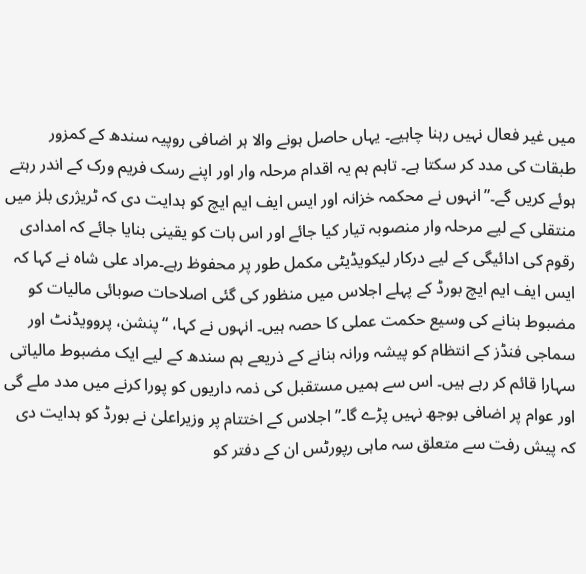میں غیر فعال نہیں رہنا چاہیے۔ یہاں حاصل ہونے والا ہر اضافی روپیہ سندھ کے کمزور طبقات کی مدد کر سکتا ہے۔ تاہم ہم یہ اقدام مرحلہ وار اور اپنے رسک فریم ورک کے اندر رہتے ہوئے کریں گے۔”انہوں نے محکمہ خزانہ اور ایس ایف ایم ایچ کو ہدایت دی کہ ٹریژری بلز میں منتقلی کے لیے مرحلہ وار منصوبہ تیار کیا جائے اور اس بات کو یقینی بنایا جائے کہ امدادی رقوم کی ادائیگی کے لیے درکار لیکویڈیٹی مکمل طور پر محفوظ رہے۔مراد علی شاہ نے کہا کہ ایس ایف ایم ایچ بورڈ کے پہلے اجلاس میں منظور کی گئی اصلاحات صوبائی مالیات کو مضبوط بنانے کی وسیع حکمت عملی کا حصہ ہیں۔ انہوں نے کہا، “پنشن، پروویڈنٹ اور سماجی فنڈز کے انتظام کو پیشہ ورانہ بنانے کے ذریعے ہم سندھ کے لیے ایک مضبوط مالیاتی سہارا قائم کر رہے ہیں۔ اس سے ہمیں مستقبل کی ذمہ داریوں کو پورا کرنے میں مدد ملے گی اور عوام پر اضافی بوجھ نہیں پڑے گا۔”اجلاس کے اختتام پر وزیراعلیٰ نے بورڈ کو ہدایت دی کہ پیش رفت سے متعلق سہ ماہی رپورٹس ان کے دفتر کو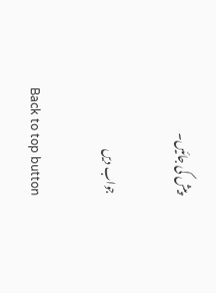پیش کی جائیں۔

جواب دیں

Back to top button